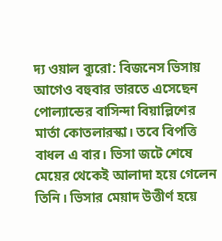দ্য ওয়াল ব্যুরো: বিজনেস ভিসায় আগেও বহুবার ভারতে এসেছেন পোল্যান্ডের বাসিন্দা বিয়াল্লিশের মার্তা কোতলারস্কা। তবে বিপত্তি বাধল এ বার। ভিসা জটে শেষে মেয়ের থেকেই আলাদা হয়ে গেলেন তিনি। ভিসার মেয়াদ উত্তীর্ণ হয়ে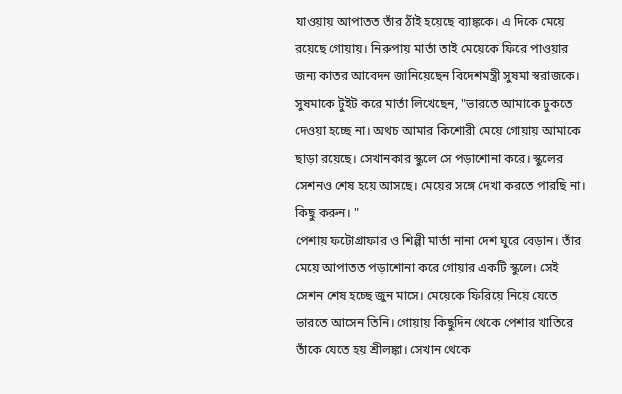যাওয়ায় আপাতত তাঁর ঠাঁই হয়েছে ব্যাঙ্ককে। এ দিকে মেয়ে রয়েছে গোয়ায়। নিরুপায় মার্তা তাই মেয়েকে ফিরে পাওয়ার জন্য কাতর আবেদন জানিয়েছেন বিদেশমন্ত্রী সুষমা স্বরাজকে।
সুষমাকে টুইট করে মার্তা লিখেছেন, "ভারতে আমাকে ঢুকতে দেওয়া হচ্ছে না। অথচ আমার কিশোরী মেয়ে গোয়ায় আমাকে ছাড়া রয়েছে। সেখানকার স্কুলে সে পড়াশোনা করে। স্কুলের সেশনও শেষ হয়ে আসছে। মেয়ের সঙ্গে দেখা করতে পারছি না। কিছু করুন। "
পেশায় ফটোগ্রাফার ও শিল্পী মার্তা নানা দেশ ঘুরে বেড়ান। তাঁর মেয়ে আপাতত পড়াশোনা করে গোয়ার একটি স্কুলে। সেই সেশন শেষ হচ্ছে জুন মাসে। মেয়েকে ফিরিয়ে নিয়ে যেতে ভারতে আসেন তিনি। গোয়ায় কিছুদিন থেকে পেশার খাতিরে তাঁকে যেতে হয় শ্রীলঙ্কা। সেখান থেকে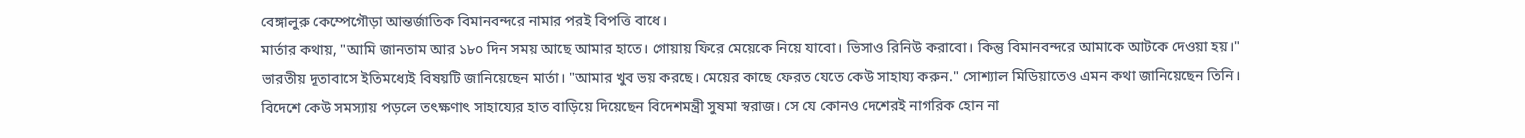বেঙ্গালুরু কেম্পেগৌড়া আন্তর্জাতিক বিমানবন্দরে নামার পরই বিপত্তি বাধে।
মার্তার কথায়, "আমি জানতাম আর ১৮০ দিন সময় আছে আমার হাতে। গোয়ায় ফিরে মেয়েকে নিয়ে যাবো। ভিসাও রিনিউ করাবো। কিন্তু বিমানবন্দরে আমাকে আটকে দেওয়া হয়।"
ভারতীয় দূতাবাসে ইতিমধ্যেই বিষয়টি জানিয়েছেন মার্তা। "আমার খুব ভয় করছে। মেয়ের কাছে ফেরত যেতে কেউ সাহায্য করুন." সোশ্যাল মিডিয়াতেও এমন কথা জানিয়েছেন তিনি।
বিদেশে কেউ সমস্যায় পড়লে তৎক্ষণাৎ সাহায্যের হাত বাড়িয়ে দিয়েছেন বিদেশমন্ত্রী সুষমা স্বরাজ। সে যে কোনও দেশেরই নাগরিক হোন না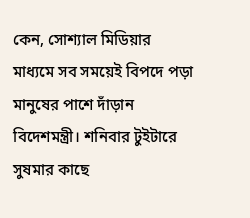কেন, সোশ্যাল মিডিয়ার মাধ্যমে সব সময়েই বিপদে পড়া মানুষের পাশে দাঁড়ান বিদেশমন্ত্রী। শনিবার টুইটারে সুষমার কাছে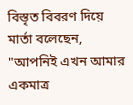বিস্তৃত বিবরণ দিয়ে মার্তা বলেছেন, "আপনিই এখন আমার একমাত্র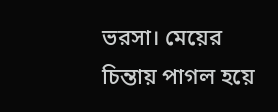ভরসা। মেয়ের চিন্তায় পাগল হয়ে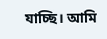যাচ্ছি। আমি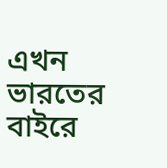এখন ভারতের বাইরে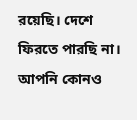রয়েছি। দেশে ফিরতে পারছি না। আপনি কোনও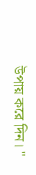উপায় করে দিন। "